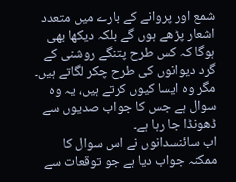شمع اور پروانے کے بارے میں متعدد اشعار پڑھے ہوں گے بلکہ دیکھا بھی ہوگا کہ کس طرح پتنگے روشنی کے گرد دیوانوں کی طرح چکر لگاتے ہیں۔
مگر وہ ایسا کیوں کرتے ہیں، یہ وہ سوال ہے جس کا جواب صدیوں سے ڈھونڈا جا رہا ہے۔
اب سائنسدانوں نے اس سوال کا ممکنہ جواب دیا ہے جو توقعات سے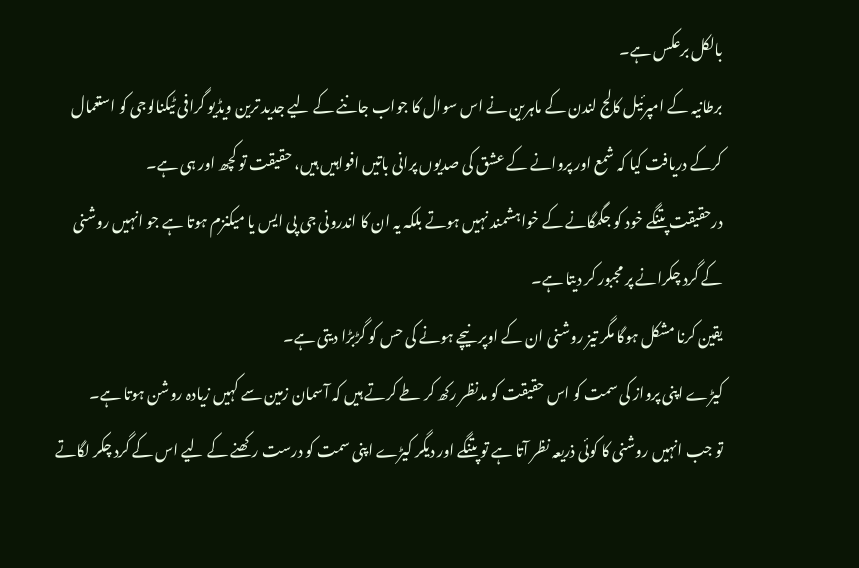بالکل برعکس ہے۔
برطانیہ کے امپرئیل کالج لندن کے ماہرین نے اس سوال کا جواب جاننے کے لیے جدید ترین ویڈیو گرافی ٹیکنالوجی کو استعمال کرکے دریافت کیا کہ شمع اور پروانے کے عشق کی صدیوں پرانی باتیں افواہیں ہیں، حقیقت تو کچھ اور ہی ہے۔
درحقیقت پتنگے خود کو جگمگانے کے خواہشمند نہیں ہوتے بلکہ یہ ان کا اندرونی جی پی ایس یا میکنزم ہوتا ہے جو انہیں روشنی کے گرد چکرانے پر مجبور کر دیتا ہے۔
یقین کرنا مشکل ہوگا مگر تیز روشنی ان کے اوپر نیچے ہونے کی حس کو گڑبڑا دیتی ہے۔
کیڑے اپنی پرواز کی سمت کو اس حقیقت کو مدنظر رکھ کر طے کرتے ہیں کہ آسمان زمین سے کہیں زیادہ روشن ہوتا ہے۔
تو جب انہیں روشنی کا کوئی ذریعہ نظر آتا ہے تو پتنگے اور دیگر کیڑے اپنی سمت کو درست رکھنے کے لیے اس کے گرد چکر لگاتے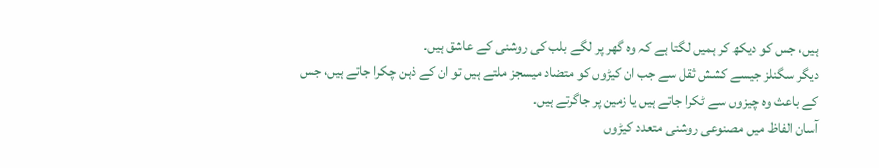ہیں، جس کو دیکھ کر ہمیں لگتا ہے کہ وہ گھر پر لگے بلب کی روشنی کے عاشق ہیں۔
دیگر سگنلز جیسے کشش ثقل سے جب ان کیڑوں کو متضاد میسجز ملتے ہیں تو ان کے ذہن چکرا جاتے ہیں، جس کے باعث وہ چیزوں سے ٹکرا جاتے ہیں یا زمین پر جاگرتے ہیں۔
آسان الفاظ میں مصنوعی روشنی متعدد کیڑوں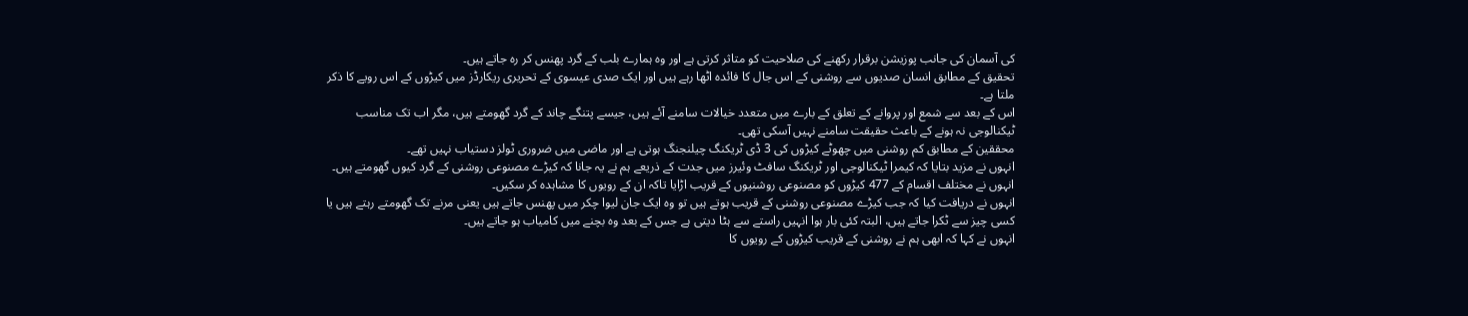کی آسمان کی جانب پوزیشن برقرار رکھنے کی صلاحیت کو متاثر کرتی ہے اور وہ ہمارے بلب کے گرد پھنس کر رہ جاتے ہیں۔
تحقیق کے مطابق انسان صدیوں سے روشنی کے اس جال کا فائدہ اٹھا رہے ہیں اور ایک صدی عیسوی کے تحریری ریکارڈز میں کیڑوں کے اس رویے کا ذکر ملتا ہے۔
اس کے بعد سے شمع اور پروانے کے تعلق کے بارے میں متعدد خیالات سامنے آئے ہیں، جیسے پتنگے چاند کے گرد گھومتے ہیں، مگر اب تک مناسب ٹیکنالوجی نہ ہونے کے باعث حقیقت سامنے نہیں آسکی تھی۔
محققین کے مطابق کم روشنی میں چھوٹے کیڑوں کی 3 ڈی ٹریکنگ چیلنجنگ ہوتی ہے اور ماضی میں ضروری ٹولز دستیاب نہیں تھے۔
انہوں نے مزید بتایا کہ کیمرا ٹیکنالوجی اور ٹریکنگ سافٹ وئیرز میں جدت کے ذریعے ہم نے یہ جانا کہ کیڑے مصنوعی روشنی کے گرد کیوں گھومتے ہیں۔
انہوں نے مختلف اقسام کے 477 کیڑوں کو مصنوعی روشنیوں کے قریب اڑایا تاکہ ان کے رویوں کا مشاہدہ کر سکیں۔
انہوں نے دریافت کیا کہ جب کیڑے مصنوعی روشنی کے قریب ہوتے ہیں تو وہ ایک جان لیوا چکر میں پھنس جاتے ہیں یعنی مرنے تک گھومتے رہتے ہیں یا کسی چیز سے ٹکرا جاتے ہیں، البتہ کئی بار ہوا انہیں راستے سے ہٹا دیتی ہے جس کے بعد وہ بچنے میں کامیاب ہو جاتے ہیں۔
انہوں نے کہا کہ ابھی ہم نے روشنی کے قریب کیڑوں کے رویوں کا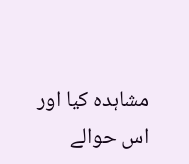مشاہدہ کیا اور اس حوالے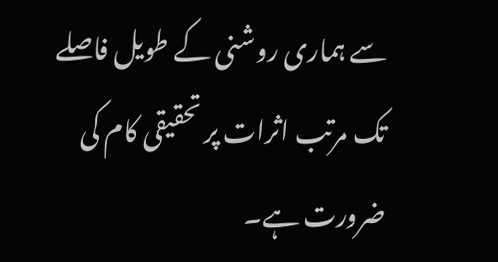سے ہماری روشنی کے طویل فاصلے تک مرتب اثرات پر تحقیقی کام کی ضرورت ہے۔